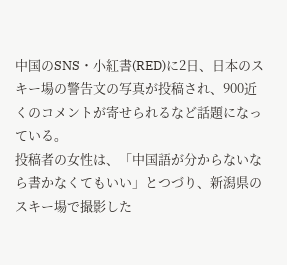中国のSNS・小紅書(RED)に2日、日本のスキー場の警告文の写真が投稿され、900近くのコメントが寄せられるなど話題になっている。
投稿者の女性は、「中国語が分からないなら書かなくてもいい」とつづり、新潟県のスキー場で撮影した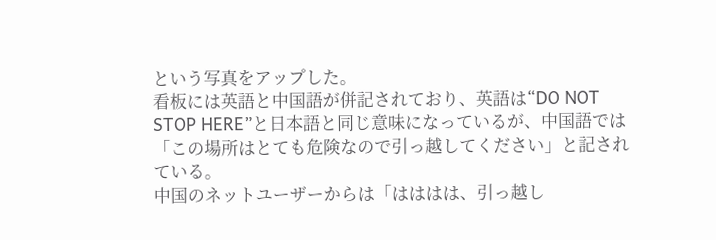という写真をアップした。
看板には英語と中国語が併記されており、英語は“DO NOT STOP HERE”と日本語と同じ意味になっているが、中国語では「この場所はとても危険なので引っ越してください」と記されている。
中国のネットユーザーからは「はははは、引っ越し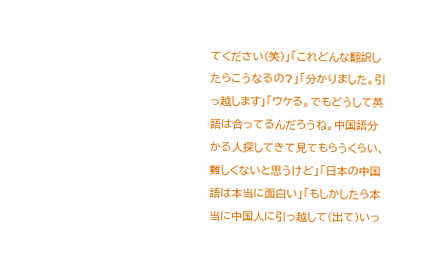てください(笑)」「これどんな翻訳したらこうなるの?」「分かりました。引っ越します」「ウケる。でもどうして英語は合ってるんだろうね。中国語分かる人探してきて見てもらうくらい、難しくないと思うけど」「日本の中国語は本当に面白い」「もしかしたら本当に中国人に引っ越して(出て)いっ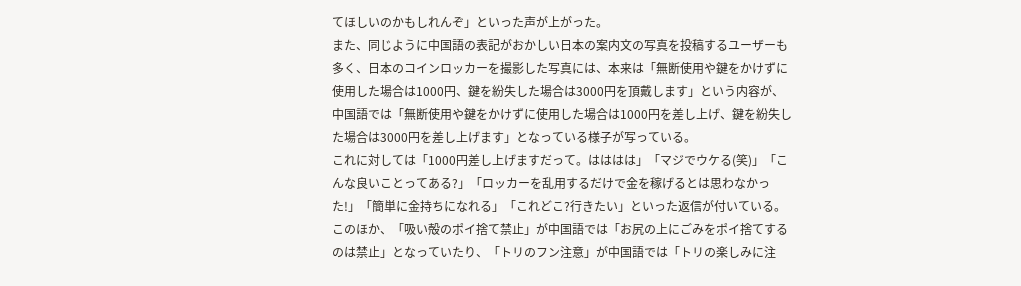てほしいのかもしれんぞ」といった声が上がった。
また、同じように中国語の表記がおかしい日本の案内文の写真を投稿するユーザーも多く、日本のコインロッカーを撮影した写真には、本来は「無断使用や鍵をかけずに使用した場合は1000円、鍵を紛失した場合は3000円を頂戴します」という内容が、中国語では「無断使用や鍵をかけずに使用した場合は1000円を差し上げ、鍵を紛失した場合は3000円を差し上げます」となっている様子が写っている。
これに対しては「1000円差し上げますだって。はははは」「マジでウケる(笑)」「こんな良いことってある?」「ロッカーを乱用するだけで金を稼げるとは思わなかった!」「簡単に金持ちになれる」「これどこ?行きたい」といった返信が付いている。
このほか、「吸い殻のポイ捨て禁止」が中国語では「お尻の上にごみをポイ捨てするのは禁止」となっていたり、「トリのフン注意」が中国語では「トリの楽しみに注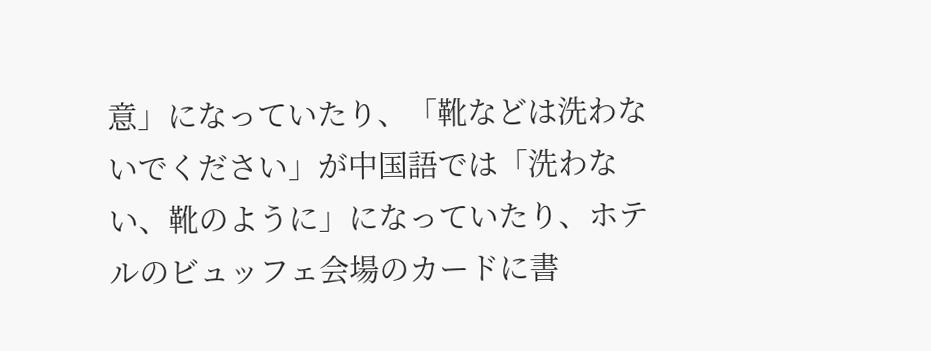意」になっていたり、「靴などは洗わないでください」が中国語では「洗わない、靴のように」になっていたり、ホテルのビュッフェ会場のカードに書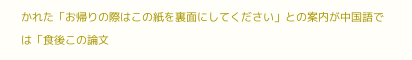かれた「お帰りの際はこの紙を裏面にしてください」との案内が中国語では「食後この論文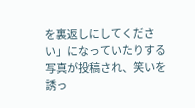を裏返しにしてください」になっていたりする写真が投稿され、笑いを誘っ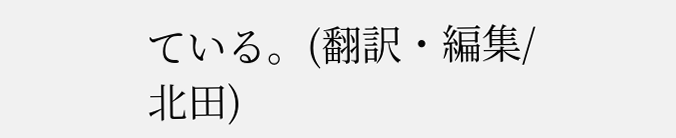ている。(翻訳・編集/北田)